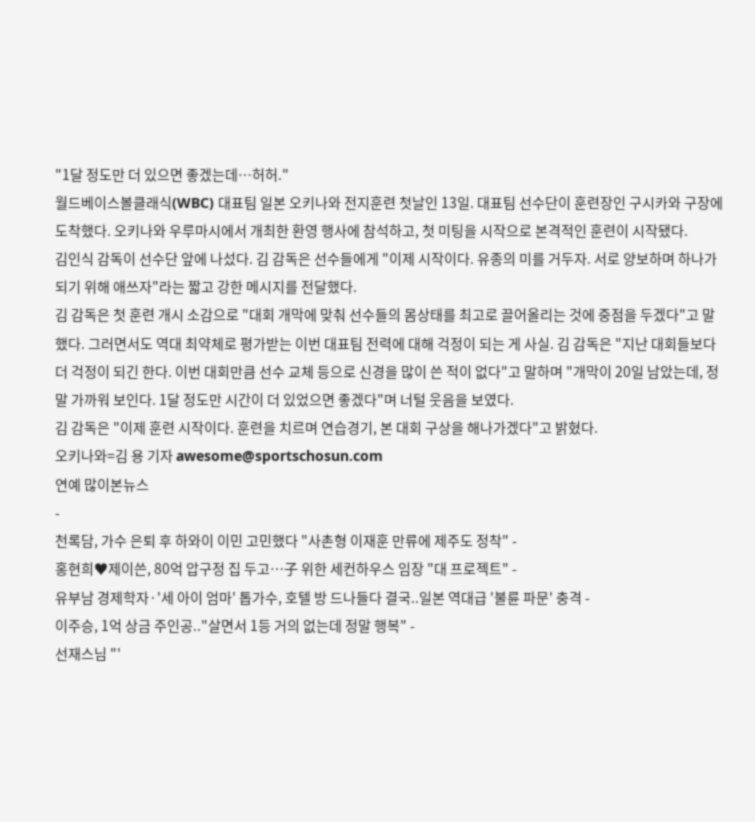"1달 정도만 더 있으면 좋겠는데…허허."
월드베이스볼클래식(WBC) 대표팀 일본 오키나와 전지훈련 첫날인 13일. 대표팀 선수단이 훈련장인 구시카와 구장에 도착했다. 오키나와 우루마시에서 개최한 환영 행사에 참석하고, 첫 미팅을 시작으로 본격적인 훈련이 시작됐다.
김인식 감독이 선수단 앞에 나섰다. 김 감독은 선수들에게 "이제 시작이다. 유종의 미를 거두자. 서로 양보하며 하나가 되기 위해 애쓰자"라는 짧고 강한 메시지를 전달했다.
김 감독은 첫 훈련 개시 소감으로 "대회 개막에 맞춰 선수들의 몸상태를 최고로 끌어올리는 것에 중점을 두겠다"고 말했다. 그러면서도 역대 최약체로 평가받는 이번 대표팀 전력에 대해 걱정이 되는 게 사실. 김 감독은 "지난 대회들보다 더 걱정이 되긴 한다. 이번 대회만큼 선수 교체 등으로 신경을 많이 쓴 적이 없다"고 말하며 "개막이 20일 남았는데, 정말 가까워 보인다. 1달 정도만 시간이 더 있었으면 좋겠다"며 너털 웃음을 보였다.
김 감독은 "이제 훈련 시작이다. 훈련을 치르며 연습경기, 본 대회 구상을 해나가겠다"고 밝혔다.
오키나와=김 용 기자 awesome@sportschosun.com
연예 많이본뉴스
-
천록담, 가수 은퇴 후 하와이 이민 고민했다 "사촌형 이재훈 만류에 제주도 정착" -
홍현희♥제이쓴, 80억 압구정 집 두고…子 위한 세컨하우스 임장 "대 프로젝트" -
유부남 경제학자·'세 아이 엄마' 톱가수, 호텔 방 드나들다 결국..일본 역대급 '불륜 파문' 충격 -
이주승, 1억 상금 주인공.."살면서 1등 거의 없는데 정말 행복" -
선재스님 "'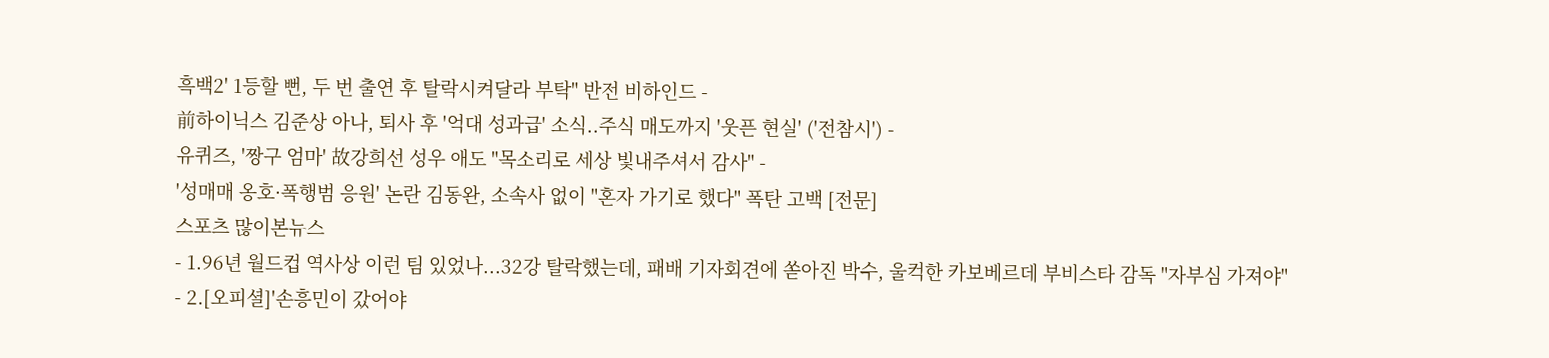흑백2' 1등할 뻔, 두 번 출연 후 탈락시켜달라 부탁" 반전 비하인드 -
前하이닉스 김준상 아나, 퇴사 후 '억대 성과급' 소식..주식 매도까지 '웃픈 현실' ('전참시') -
유퀴즈, '짱구 엄마' 故강희선 성우 애도 "목소리로 세상 빛내주셔서 감사" -
'성매매 옹호·폭행범 응원' 논란 김동완, 소속사 없이 "혼자 가기로 했다" 폭탄 고백 [전문]
스포츠 많이본뉴스
- 1.96년 월드컵 역사상 이런 팀 있었나...32강 탈락했는데, 패배 기자회견에 쏟아진 박수, 울컥한 카보베르데 부비스타 감독 "자부심 가져야"
- 2.[오피셜]'손흥민이 갔어야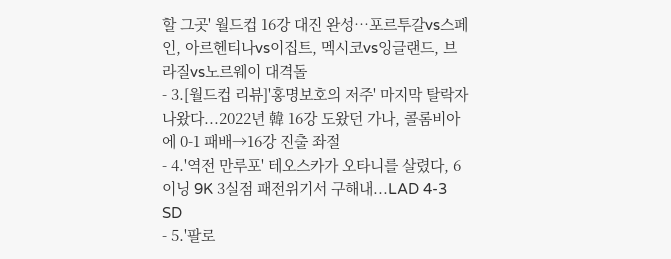할 그곳' 월드컵 16강 대진 완성…포르투갈vs스페인, 아르헨티나vs이집트, 멕시코vs잉글랜드, 브라질vs노르웨이 대격돌
- 3.[월드컵 리뷰]'홍명보호의 저주' 마지막 탈락자 나왔다...2022년 韓 16강 도왔던 가나, 콜롬비아에 0-1 패배→16강 진출 좌절
- 4.'역전 만루포' 테오스카가 오타니를 살렸다, 6이닝 9K 3실점 패전위기서 구해내...LAD 4-3 SD
- 5.'팔로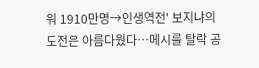워 1910만명→인생역전' 보지냐의 도전은 아름다웠다…메시를 탈락 공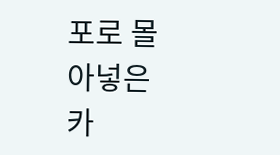포로 몰아넣은 카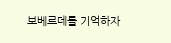보베르데를 기억하자